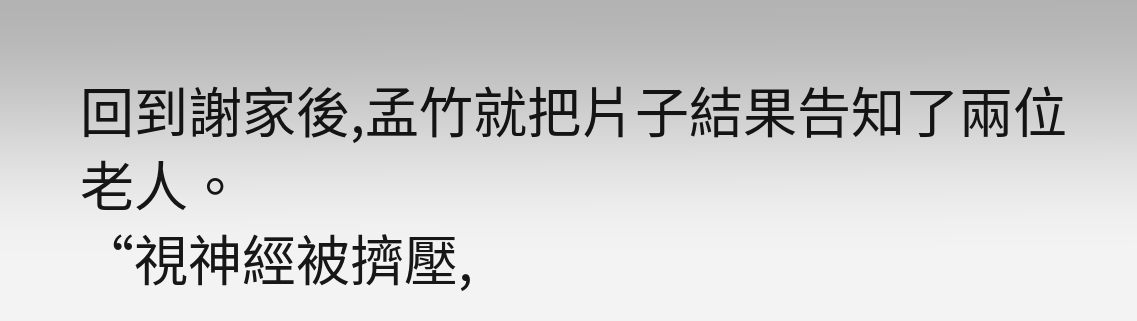回到謝家後,孟竹就把片子結果告知了兩位老人。
“視神經被擠壓,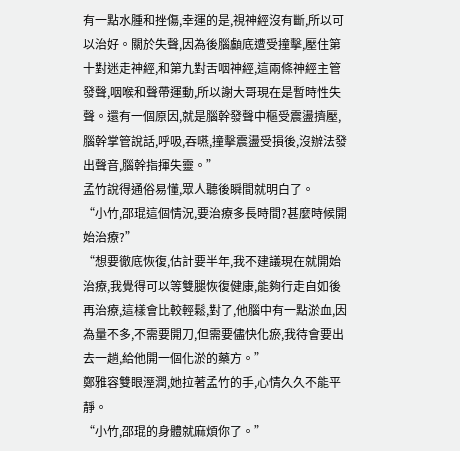有一點水腫和挫傷,幸運的是,視神經沒有斷,所以可以治好。關於失聲,因為後腦顱底遭受撞擊,壓住第十對迷走神經,和第九對舌咽神經,這兩條神經主管發聲,咽喉和聲帶運動,所以謝大哥現在是暫時性失聲。還有一個原因,就是腦幹發聲中樞受震盪擠壓,腦幹掌管說話,呼吸,吞嚥,撞擊震盪受損後,沒辦法發出聲音,腦幹指揮失靈。”
孟竹說得通俗易懂,眾人聽後瞬間就明白了。
“小竹,邵琨這個情況,要治療多長時間?甚麼時候開始治療?”
“想要徹底恢復,估計要半年,我不建議現在就開始治療,我覺得可以等雙腿恢復健康,能夠行走自如後再治療,這樣會比較輕鬆,對了,他腦中有一點淤血,因為量不多,不需要開刀,但需要儘快化瘀,我待會要出去一趟,給他開一個化淤的藥方。”
鄭雅容雙眼溼潤,她拉著孟竹的手,心情久久不能平靜。
“小竹,邵琨的身體就麻煩你了。”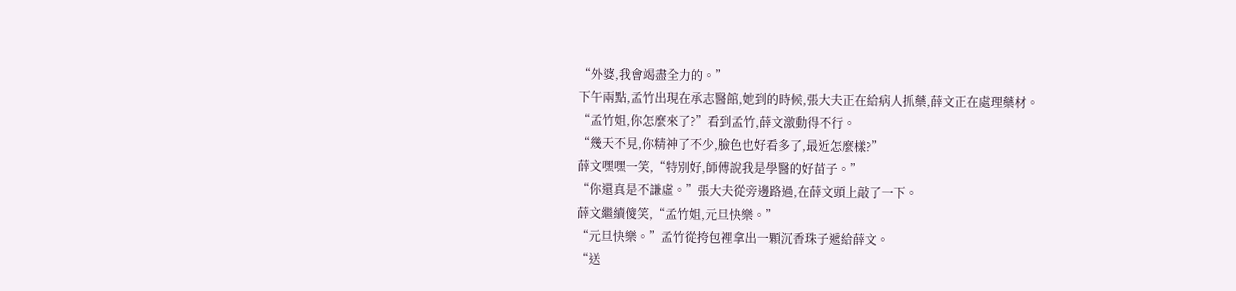“外婆,我會竭盡全力的。”
下午兩點,孟竹出現在承志醫館,她到的時候,張大夫正在給病人抓藥,薛文正在處理藥材。
“孟竹姐,你怎麼來了?”看到孟竹,薛文激動得不行。
“幾天不見,你精神了不少,臉色也好看多了,最近怎麼樣?”
薛文嘿嘿一笑,“特別好,師傅說我是學醫的好苗子。”
“你還真是不謙虛。”張大夫從旁邊路過,在薛文頭上敲了一下。
薛文繼續傻笑,“孟竹姐,元旦快樂。”
“元旦快樂。”孟竹從挎包裡拿出一顆沉香珠子遞給薛文。
“送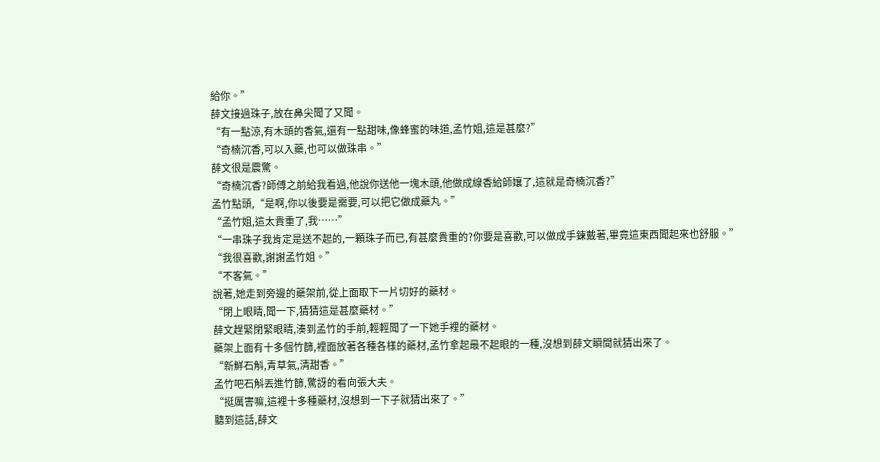給你。”
薛文接過珠子,放在鼻尖聞了又聞。
“有一點涼,有木頭的香氣,還有一點甜味,像蜂蜜的味道,孟竹姐,這是甚麼?”
“奇楠沉香,可以入藥,也可以做珠串。”
薛文很是震驚。
“奇楠沉香?師傅之前給我看過,他說你送他一塊木頭,他做成線香給師孃了,這就是奇楠沉香?”
孟竹點頭,“是啊,你以後要是需要,可以把它做成藥丸。”
“孟竹姐,這太貴重了,我……”
“一串珠子我肯定是送不起的,一顆珠子而已,有甚麼貴重的?你要是喜歡,可以做成手鍊戴著,畢竟這東西聞起來也舒服。”
“我很喜歡,謝謝孟竹姐。”
“不客氣。”
說著,她走到旁邊的藥架前,從上面取下一片切好的藥材。
“閉上眼睛,聞一下,猜猜這是甚麼藥材。”
薛文趕緊閉緊眼睛,湊到孟竹的手前,輕輕聞了一下她手裡的藥材。
藥架上面有十多個竹篩,裡面放著各種各樣的藥材,孟竹拿起最不起眼的一種,沒想到薛文瞬間就猜出來了。
“新鮮石斛,青草氣,清甜香。”
孟竹吧石斛丟進竹篩,驚訝的看向張大夫。
“挺厲害嘛,這裡十多種藥材,沒想到一下子就猜出來了。”
聽到這話,薛文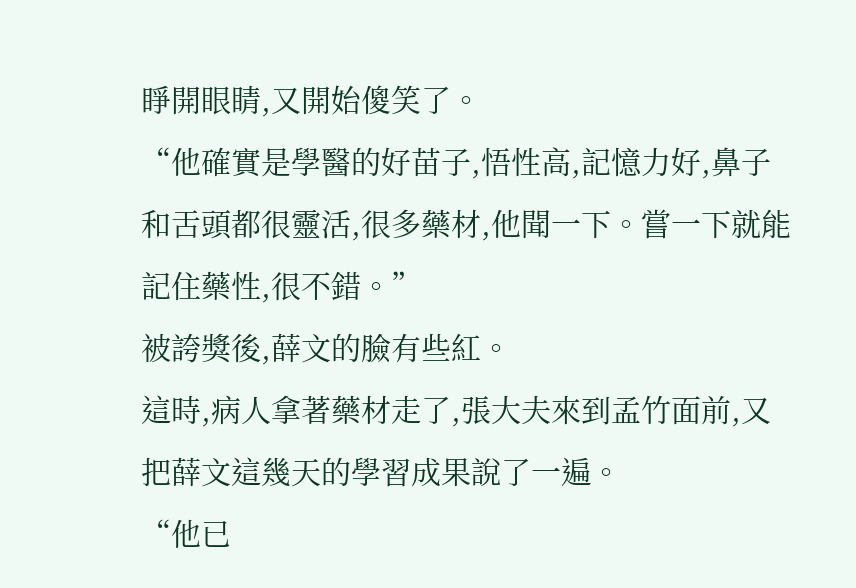睜開眼睛,又開始傻笑了。
“他確實是學醫的好苗子,悟性高,記憶力好,鼻子和舌頭都很靈活,很多藥材,他聞一下。嘗一下就能記住藥性,很不錯。”
被誇獎後,薛文的臉有些紅。
這時,病人拿著藥材走了,張大夫來到孟竹面前,又把薛文這幾天的學習成果說了一遍。
“他已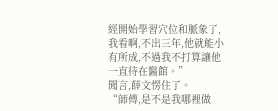經開始學習穴位和脈象了,我看啊,不出三年,他就能小有所成,不過我不打算讓他一直待在醫館。”
聞言,薛文愣住了。
“師傅,是不是我哪裡做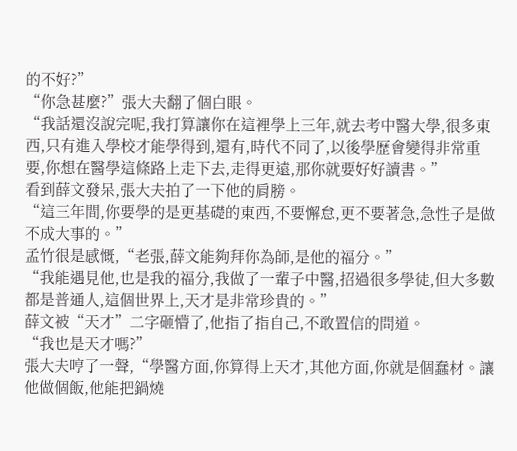的不好?”
“你急甚麼?”張大夫翻了個白眼。
“我話還沒說完呢,我打算讓你在這裡學上三年,就去考中醫大學,很多東西,只有進入學校才能學得到,還有,時代不同了,以後學歷會變得非常重要,你想在醫學這條路上走下去,走得更遠,那你就要好好讀書。”
看到薛文發呆,張大夫拍了一下他的肩膀。
“這三年間,你要學的是更基礎的東西,不要懈怠,更不要著急,急性子是做不成大事的。”
孟竹很是感慨,“老張,薛文能夠拜你為師,是他的福分。”
“我能遇見他,也是我的福分,我做了一輩子中醫,招過很多學徒,但大多數都是普通人,這個世界上,天才是非常珍貴的。”
薛文被“天才”二字砸懵了,他指了指自己,不敢置信的問道。
“我也是天才嗎?”
張大夫哼了一聲,“學醫方面,你算得上天才,其他方面,你就是個蠢材。讓他做個飯,他能把鍋燒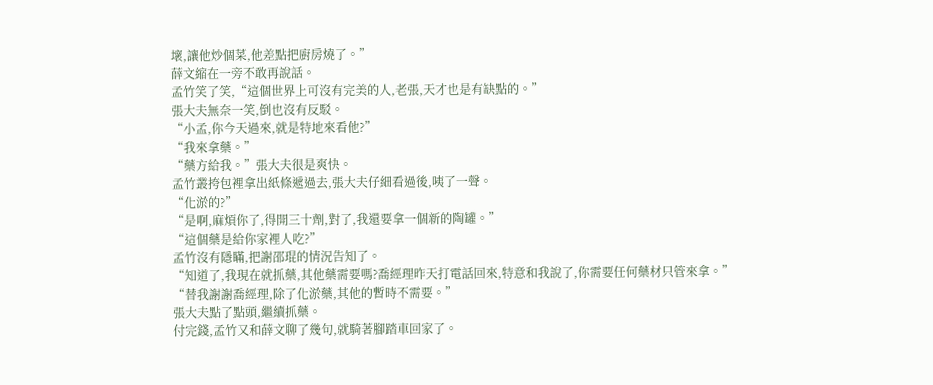壞,讓他炒個菜,他差點把廚房燒了。”
薛文縮在一旁不敢再說話。
孟竹笑了笑,“這個世界上可沒有完美的人,老張,天才也是有缺點的。”
張大夫無奈一笑,倒也沒有反駁。
“小孟,你今天過來,就是特地來看他?”
“我來拿藥。”
“藥方給我。”張大夫很是爽快。
孟竹叢挎包裡拿出紙條遞過去,張大夫仔細看過後,咦了一聲。
“化淤的?”
“是啊,麻煩你了,得開三十劑,對了,我還要拿一個新的陶罐。”
“這個藥是給你家裡人吃?”
孟竹沒有隱瞞,把謝邵琨的情況告知了。
“知道了,我現在就抓藥,其他藥需要嗎?喬經理昨天打電話回來,特意和我說了,你需要任何藥材只管來拿。”
“替我謝謝喬經理,除了化淤藥,其他的暫時不需要。”
張大夫點了點頭,繼續抓藥。
付完錢,孟竹又和薛文聊了幾句,就騎著腳踏車回家了。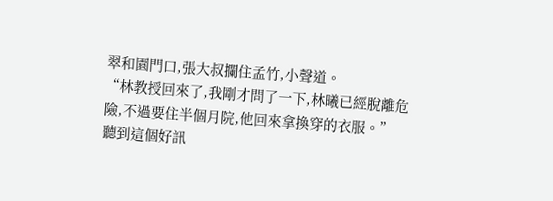翠和園門口,張大叔攔住孟竹,小聲道。
“林教授回來了,我剛才問了一下,林曦已經脫離危險,不過要住半個月院,他回來拿換穿的衣服。”
聽到這個好訊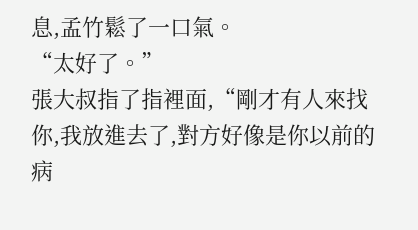息,孟竹鬆了一口氣。
“太好了。”
張大叔指了指裡面,“剛才有人來找你,我放進去了,對方好像是你以前的病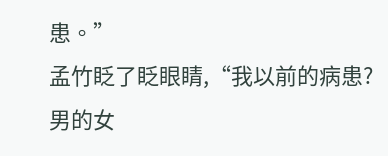患。”
孟竹眨了眨眼睛,“我以前的病患?男的女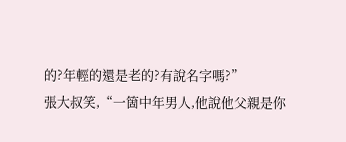的?年輕的還是老的?有說名字嗎?”
張大叔笑,“一箇中年男人,他說他父親是你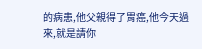的病患,他父親得了胃癌,他今天過來,就是請你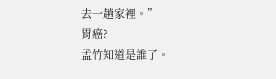去一趟家裡。”
胃癌?
孟竹知道是誰了。